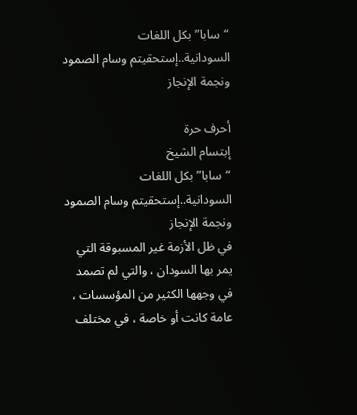“سابا” بكل اللغات السودانية..إستحقيتم وسام الصمود ونجمة الإنجاز

أحرف حرة
إبتسام الشيخ
“سابا” بكل اللغات السودانية..إستحقيتم وسام الصمود ونجمة الإنجاز
في ظل الأزمة غير المسبوقة التي يمر بها السودان ، والتي لم تصمد في وجهها الكثير من المؤسسات ، عامة كانت أو خاصة ، في مختلف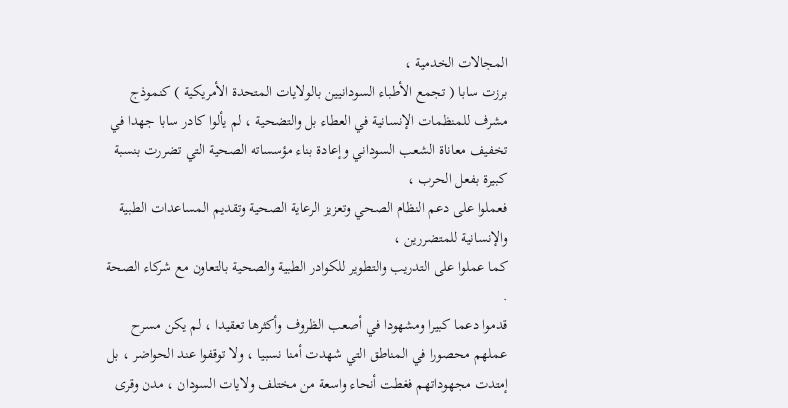المجالات الخدمية ،
برزت سابا ( تجمع الأطباء السودانيين بالولايات المتحدة الأمريكية ) كنموذج مشرف للمنظمات الإنسانية في العطاء بل والتضحية ، لم يألوا كادر سابا جهدا في تخفيف معاناة الشعب السوداني وإعادة بناء مؤسساته الصحية التي تضررت بنسبة كبيرة بفعل الحرب ،
فعملوا على دعم النظام الصحي وتعزيز الرعاية الصحية وتقديم المساعدات الطبية والإنسانية للمتضررين ،
كما عملوا على التدريب والتطوير للكوادر الطبية والصحية بالتعاون مع شركاء الصحة .
قدموا دعما كبيرا ومشهودا في أصعب الظروف وأكثرها تعقيدا ، لم يكن مسرح عملهم محصورا في المناطق التي شهدت أمنا نسبيا ، ولا توقفوا عند الحواضر ، بل إمتدت مجهوداتهم فغطت أنحاء واسعة من مختلف ولايات السودان ، مدن وقرى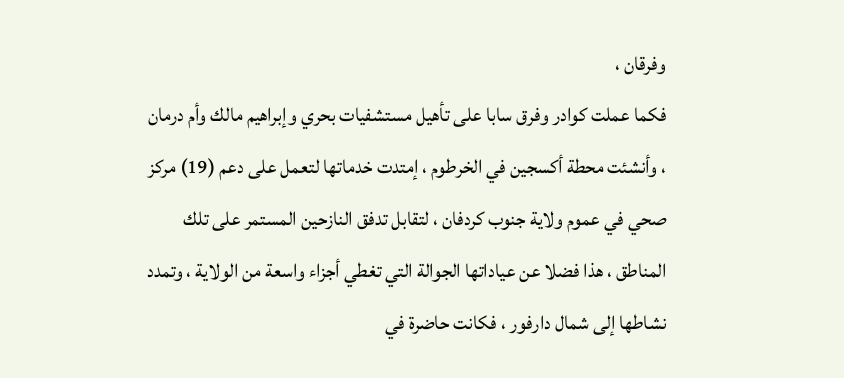وفرقان ،
فكما عملت كوادر وفرق سابا على تأهيل مستشفيات بحري وإبراهيم مالك وأم درمان ، وأنشئت محطة أكسجين في الخرطوم ، إمتدت خدماتها لتعمل على دعم (19) مركز صحي في عموم ولاية جنوب كردفان ، لتقابل تدفق النازحين المستمر على تلك المناطق ، هذا فضلا عن عياداتها الجوالة التي تغطي أجزاء واسعة من الولاية ، وتمدد نشاطها إلى شمال دارفور ، فكانت حاضرة في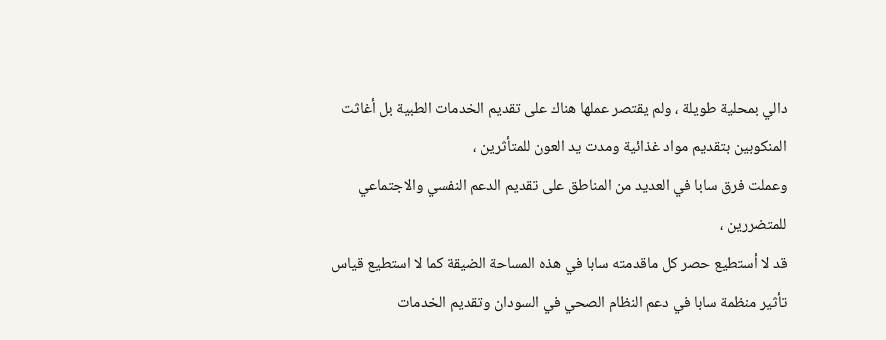دالي بمحلية طويلة ، ولم يقتصر عملها هناك على تقديم الخدمات الطبية بل أغاثت المنكوبين بتقديم مواد غذائية ومدت يد العون للمتأثرين ،
وعملت فرق سابا في العديد من المناطق على تقديم الدعم النفسي والاجتماعي للمتضررين ،
قد لا أستطيع حصر كل ماقدمته سابا في هذه المساحة الضيقة كما لا استطيع قياس تأثير منظمة سابا في دعم النظام الصحي في السودان وتقديم الخدمات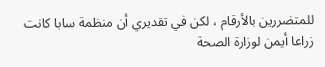للمتضررين بالأرقام ، لكن في تقديري أن منظمة سابا كانت زراعا أيمن لوزارة الصحة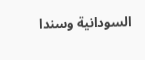السودانية وسندا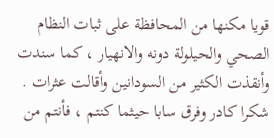قويا مكنها من المحافظة على ثبات النظام الصحي والحيلولة دونه والانهيار ، كما سندت وأنقذت الكثير من السودانين وأقالت عثرات .
شكرا كادر وفرق سابا حيثما كنتم ، فأنتم من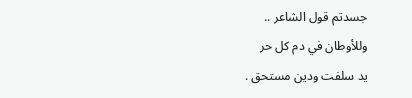جسدتم قول الشاعر ..
وللأوطان في دم كل حر
يد سلفت ودين مستحق .